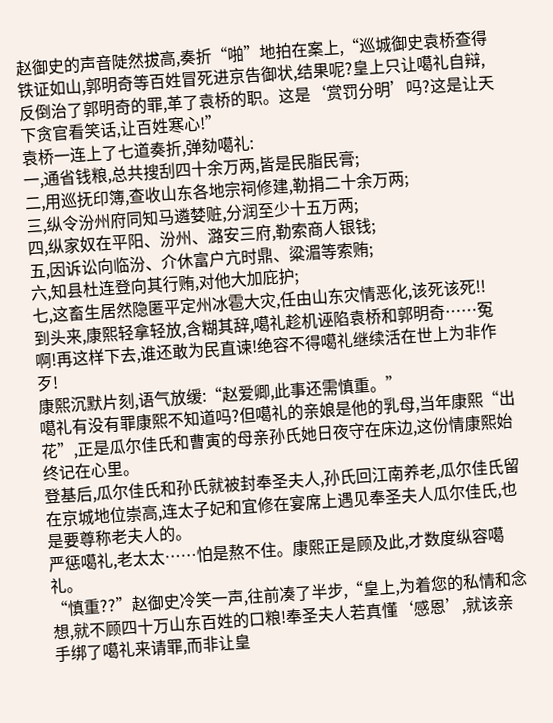赵御史的声音陡然拔高,奏折“啪”地拍在案上,“巡城御史袁桥查得铁证如山,郭明奇等百姓冒死进京告御状,结果呢?皇上只让噶礼自辩,反倒治了郭明奇的罪,革了袁桥的职。这是‘赏罚分明’吗?这是让天下贪官看笑话,让百姓寒心!”
袁桥一连上了七道奏折,弹劾噶礼:
一,通省钱粮,总共搜刮四十余万两,皆是民脂民膏;
二,用巡抚印簿,查收山东各地宗祠修建,勒捐二十余万两;
三,纵令汾州府同知马遴婪赃,分润至少十五万两;
四,纵家奴在平阳、汾州、潞安三府,勒索商人银钱;
五,因诉讼向临汾、介休富户亢时鼎、粱湄等索贿;
六,知县杜连登向其行贿,对他大加庇护;
七,这畜生居然隐匿平定州冰雹大灾,任由山东灾情恶化,该死该死!!
到头来,康熙轻拿轻放,含糊其辞,噶礼趁机诬陷袁桥和郭明奇……冤啊!再这样下去,谁还敢为民直谏!绝容不得噶礼继续活在世上为非作歹!
康熙沉默片刻,语气放缓:“赵爱卿,此事还需慎重。”
噶礼有没有罪康熙不知道吗?但噶礼的亲娘是他的乳母,当年康熙“出花”,正是瓜尔佳氏和曹寅的母亲孙氏她日夜守在床边,这份情康熙始终记在心里。
登基后,瓜尔佳氏和孙氏就被封奉圣夫人,孙氏回江南养老,瓜尔佳氏留在京城地位崇高,连太子妃和宜修在宴席上遇见奉圣夫人瓜尔佳氏,也是要尊称老夫人的。
严惩噶礼,老太太……怕是熬不住。康熙正是顾及此,才数度纵容噶礼。
“慎重??”赵御史冷笑一声,往前凑了半步,“皇上,为着您的私情和念想,就不顾四十万山东百姓的口粮!奉圣夫人若真懂‘感恩’,就该亲手绑了噶礼来请罪,而非让皇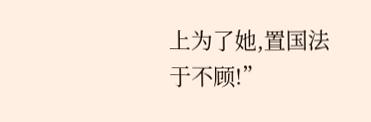上为了她,置国法于不顾!”